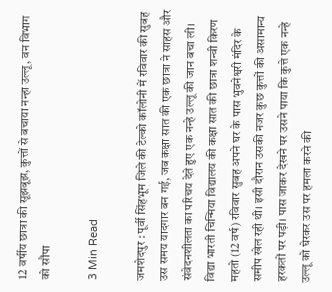12 वर्षीय छात्रा की सूझबूझ, कुत्तों से बचाया नन्हा उल्लू, वन विभाग को सौंपा

3 Min Read

जमशेदपुर : पूर्वी सिंहभूम जिले की टेल्को कॉलोनी में रविवार की सुबह उस समय यादगार बन गई, जब कक्षा सात की एक छात्रा ने साहस और संवेदनशीलता का परिचय देते हुए एक नन्हे उल्लू की जान बचा ली।
विद्या भारती चिन्मिया विद्यालय की कक्षा सात की छात्रा शन्वी किरण महतो (12 वर्ष) रविवार सुबह अपने घर के पास भुवनेश्वरी मंदिर के समीप खेल रही थी। इसी दौरान उसकी नजर कुछ कुत्तों की असामान्य हरकतों पर पड़ी। पास जाकर देखने पर उसने पाया कि कुत्ते एक नन्हे उल्लू को घेरकर उस पर हमला करने की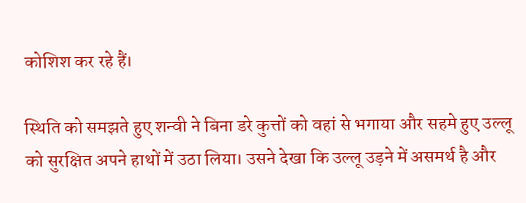कोशिश कर रहे हैं।

स्थिति को समझते हुए शन्वी ने बिना डरे कुत्तों को वहां से भगाया और सहमे हुए उल्लू को सुरक्षित अपने हाथों में उठा लिया। उसने देखा कि उल्लू उड़ने में असमर्थ है और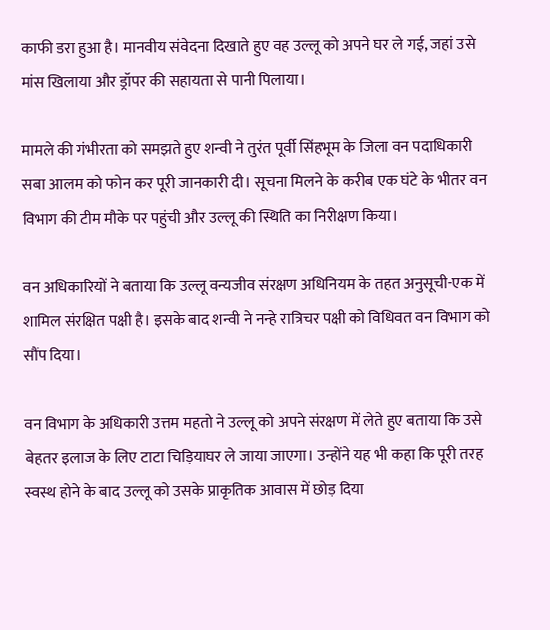काफी डरा हुआ है। मानवीय संवेदना दिखाते हुए वह उल्लू को अपने घर ले गई, जहां उसे मांस खिलाया और ड्रॉपर की सहायता से पानी पिलाया।

मामले की गंभीरता को समझते हुए शन्वी ने तुरंत पूर्वी सिंहभूम के जिला वन पदाधिकारी सबा आलम को फोन कर पूरी जानकारी दी। सूचना मिलने के करीब एक घंटे के भीतर वन विभाग की टीम मौके पर पहुंची और उल्लू की स्थिति का निरीक्षण किया।

वन अधिकारियों ने बताया कि उल्लू वन्यजीव संरक्षण अधिनियम के तहत अनुसूची-एक में शामिल संरक्षित पक्षी है। इसके बाद शन्वी ने नन्हे रात्रिचर पक्षी को विधिवत वन विभाग को सौंप दिया।

वन विभाग के अधिकारी उत्तम महतो ने उल्लू को अपने संरक्षण में लेते हुए बताया कि उसे बेहतर इलाज के लिए टाटा चिड़ियाघर ले जाया जाएगा। उन्होंने यह भी कहा कि पूरी तरह स्वस्थ होने के बाद उल्लू को उसके प्राकृतिक आवास में छोड़ दिया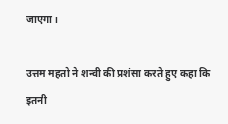जाएगा।

उत्तम महतो ने शन्वी की प्रशंसा करते हुए कहा कि इतनी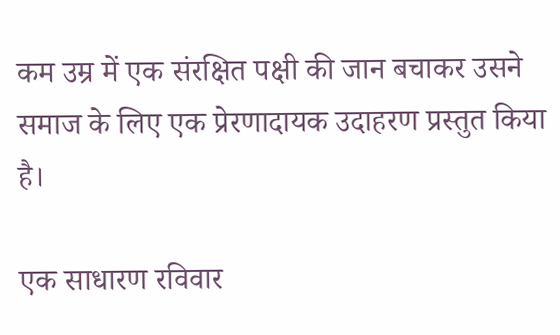कम उम्र में एक संरक्षित पक्षी की जान बचाकर उसने समाज के लिए एक प्रेरणादायक उदाहरण प्रस्तुत किया है।

एक साधारण रविवार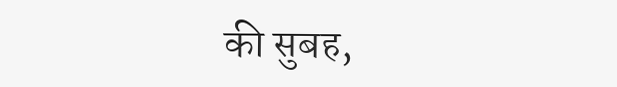की सुबह,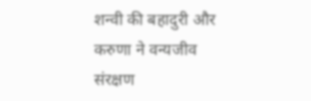शन्वी की बहादुरी और करुणा ने वन्यजीव संरक्षण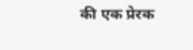की एक प्रेरक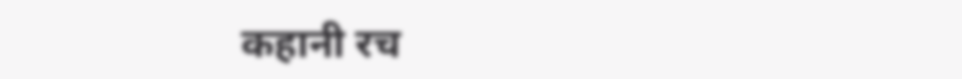कहानी रच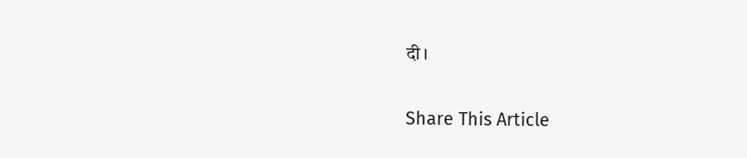दी।

Share This Article